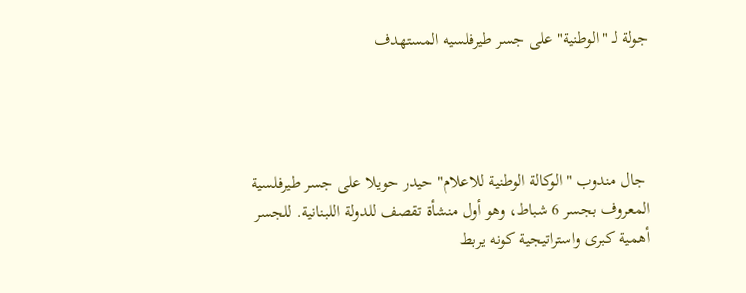جولة لـ "الوطنية" على جسر طيرفلسيه المستهدف




 جال مندوب "الوكالة الوطنية للاعلام" حيدر حويلا على جسر طيرفلسية المعروف بجسر 6 شباط، وهو أول منشأة تقصف للدولة اللبنانية. للجسر أهمية كبرى واستراتيجية كونه يربط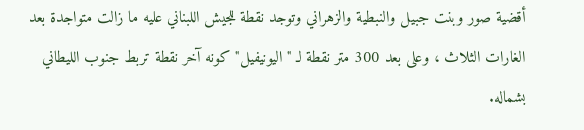أقضية صور وبنت جبيل والنبطية والزهراني وتوجد نقطة للجيش اللبناني عليه ما زالت متواجدة بعد الغارات الثلاث ، وعلى بعد 300 متر نقطة لـ "اليونيفيل" كونه آخر نقطة تربط جنوب الليطاني بشماله.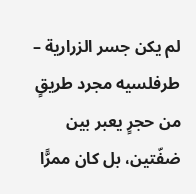لم يكن جسر الزرارية – طرفلسيه مجرد طريقٍ من حجرٍ يعبر بين ضفّتين، بل كان ممرًّا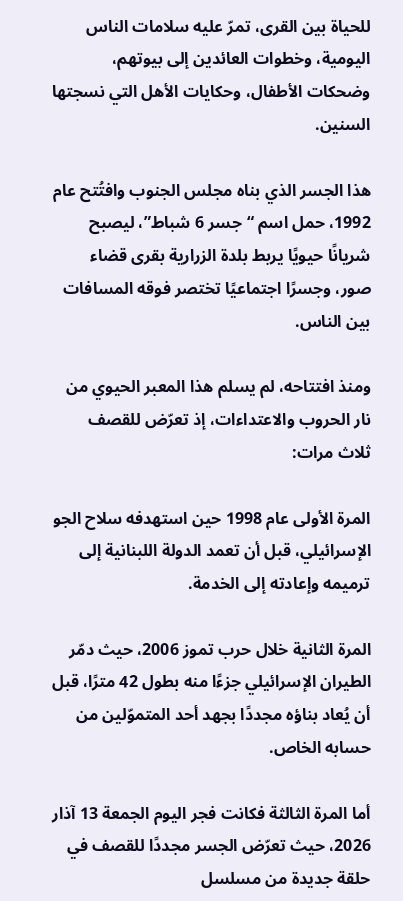للحياة بين القرى، تمرّ عليه سلامات الناس اليومية، وخطوات العائدين إلى بيوتهم، وضحكات الأطفال، وحكايات الأهل التي نسجتها السنين.

هذا الجسر الذي بناه مجلس الجنوب وافتُتح عام 1992، حمل اسم “جسر 6 شباط”، ليصبح شريانًا حيويًا يربط بلدة الزرارية بقرى قضاء صور، وجسرًا اجتماعيًا تختصر فوقه المسافات بين الناس.

ومنذ افتتاحه، لم يسلم هذا المعبر الحيوي من نار الحروب والاعتداءات، إذ تعرّض للقصف ثلاث مرات:

المرة الأولى عام 1998 حين استهدفه سلاح الجو الإسرائيلي، قبل أن تعمد الدولة اللبنانية إلى ترميمه وإعادته إلى الخدمة.

المرة الثانية خلال حرب تموز 2006، حيث دمّر الطيران الإسرائيلي جزءًا منه بطول 42 مترًا، قبل أن يُعاد بناؤه مجددًا بجهد أحد المتموّلين من حسابه الخاص.

أما المرة الثالثة فكانت فجر اليوم الجمعة 13 آذار 2026، حيث تعرّض الجسر مجددًا للقصف في حلقة جديدة من مسلسل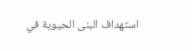استهداف البنى الحيوية في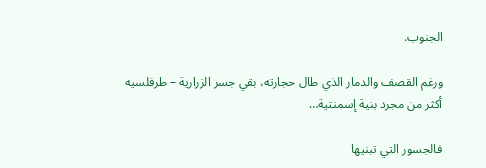الجنوب.

ورغم القصف والدمار الذي طال حجارته، بقي جسر الزرارية – طرفلسيه أكثر من مجرد بنية إسمنتية…

فالجسور التي تبنيها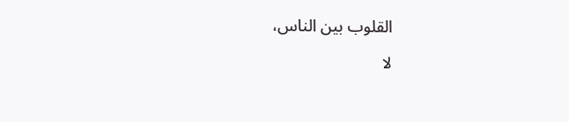القلوب بين الناس،

لا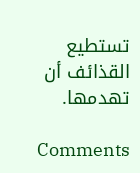تستطيع القذائف أن تهدمها.

Comments